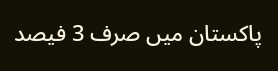پاکستان میں صرف 3 فیصد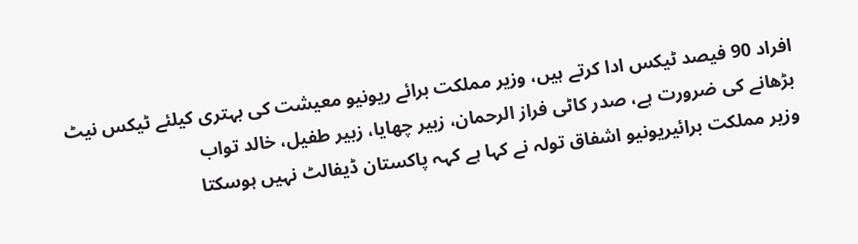افراد 90 فیصد ٹیکس ادا کرتے ہیں، وزیر مملکت برائے ریونیو معیشت کی بہتری کیلئے ٹیکس نیٹ بڑھانے کی ضرورت ہے، صدر کاٹی فراز الرحمان، زبیر چھایا، زبیر طفیل، خالد تواب
وزیر مملکت برائیریونیو اشفاق تولہ نے کہا ہے کہہ پاکستان ڈیفالٹ نہیں ہوسکتا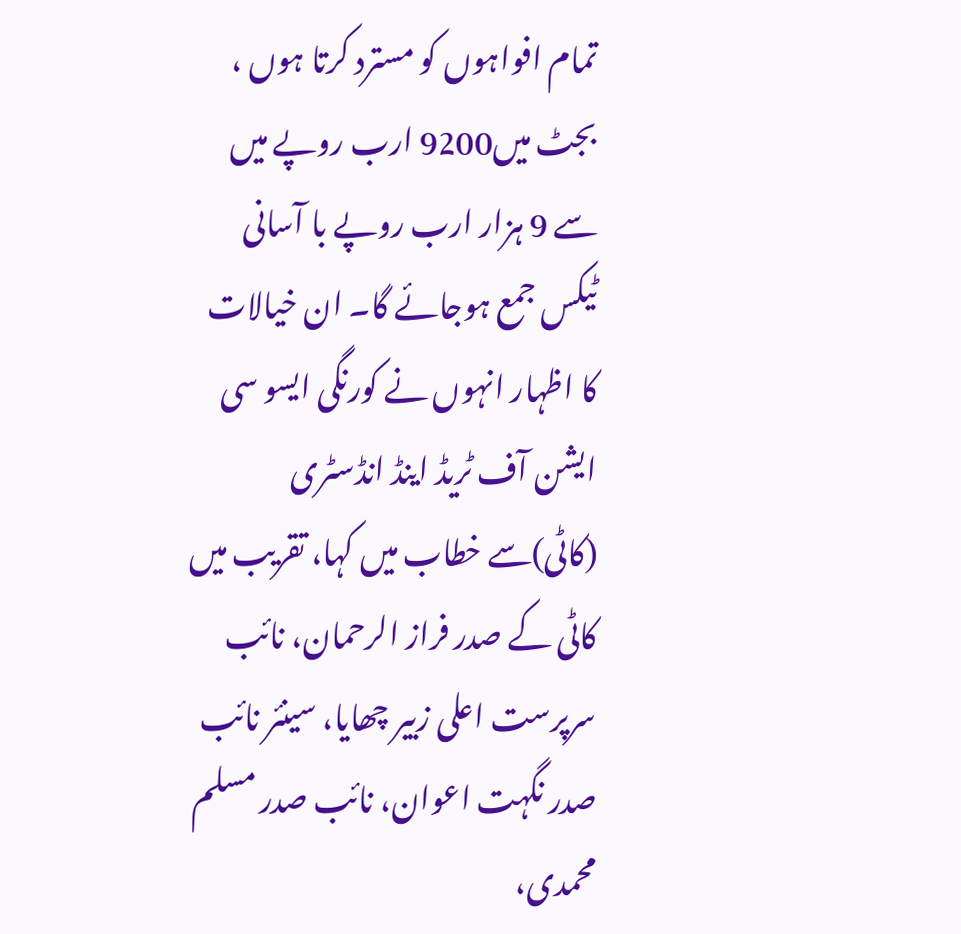تمام افواہوں کو مسترد کرتا ہوں ، بجٹ میں9200 ارب روپے میں سے 9 ہزار ارب روپے با آسانی ٹیکس جمع ہوجائے گا۔ ان خیالات کا اظہار انہوں نے کورنگی ایسو سی ایشن آف ٹریڈ اینڈ انڈسٹری (کاٹی)سے خطاب میں کہا، تقریب میں کاٹی کے صدر فراز الرحمان، نائب سرپرست اعلی زبیر چھایا، سینئر نائب صدر نگہت اعوان، نائب صدر مسلم محمدی،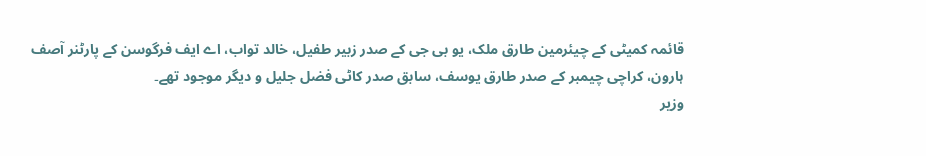قائمہ کمیٹی کے چیئرمین طارق ملک، یو بی جی کے صدر زبیر طفیل، خالد تواب، اے ایف فرگوسن کے پارٹنر آصف ہارون، کراچی چیمبر کے صدر طارق یوسف، سابق صدر کاٹی فضل جلیل و دیگر موجود تھے۔
وزیر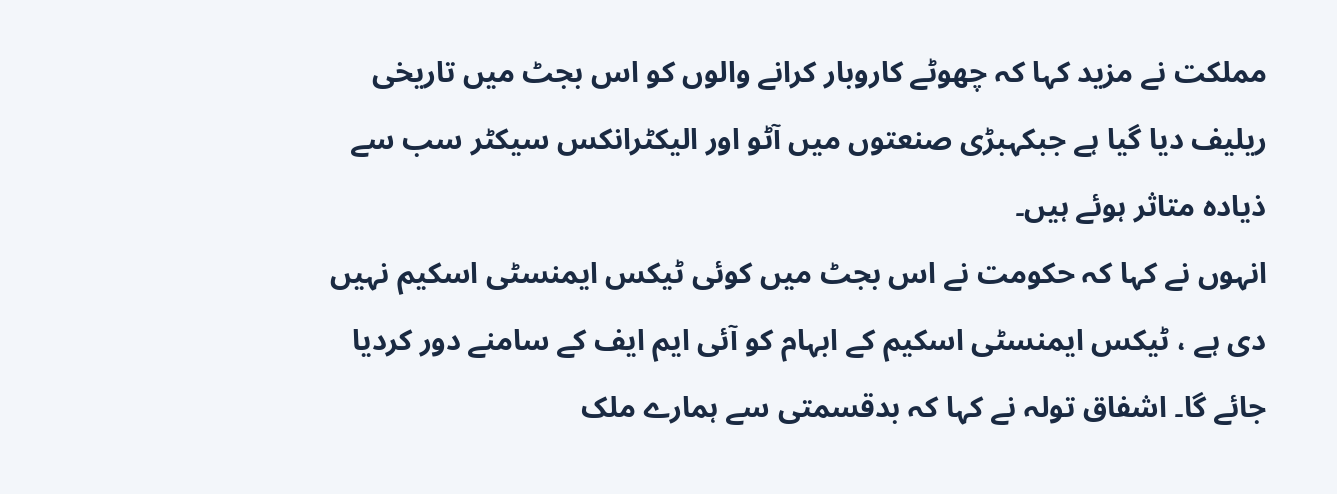مملکت نے مزید کہا کہ چھوٹے کاروبار کرانے والوں کو اس بجٹ میں تاریخی ریلیف دیا گیا ہے جبکہبڑی صنعتوں میں آٹو اور الیکٹرانکس سیکٹر سب سے ذیادہ متاثر ہوئے ہیں۔
انہوں نے کہا کہ حکومت نے اس بجٹ میں کوئی ٹیکس ایمنسٹی اسکیم نہیں دی ہے ، ٹیکس ایمنسٹی اسکیم کے ابہام کو آئی ایم ایف کے سامنے دور کردیا جائے گا۔ اشفاق تولہ نے کہا کہ بدقسمتی سے ہمارے ملک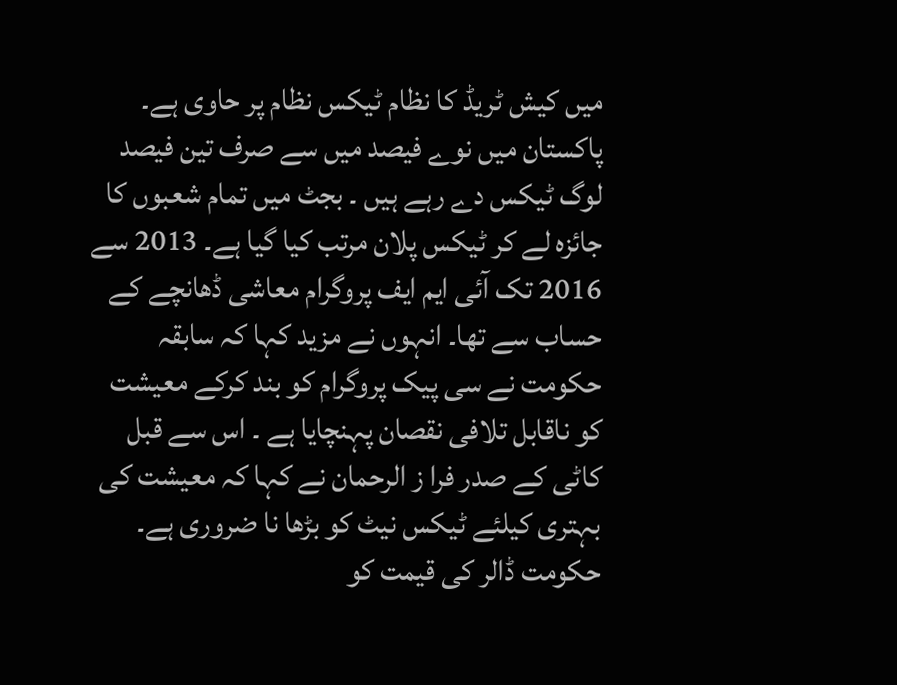میں کیش ٹریڈ کا نظام ٹیکس نظام پر حاوی ہے۔
پاکستان میں نوے فیصد میں سے صرف تین فیصد لوگ ٹیکس دے رہے ہیں ۔ بجٹ میں تمام شعبوں کا جائزہ لے کر ٹیکس پلان مرتب کیا گیا ہے۔ 2013 سے 2016 تک آئی ایم ایف پروگرام معاشی ڈھانچے کے حساب سے تھا۔ انہوں نے مزید کہا کہ سابقہ حکومت نے سی پیک پروگرام کو بند کرکے معیشت کو ناقابل تلافی نقصان پہنچایا ہے ۔ اس سے قبل کاٹی کے صدر فرا ز الرحمان نے کہا کہ معیشت کی بہتری کیلئے ٹیکس نیٹ کو بڑھا نا ضروری ہے۔
حکومت ڈالر کی قیمت کو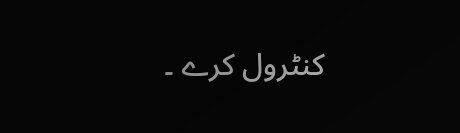کنٹرول کرے ۔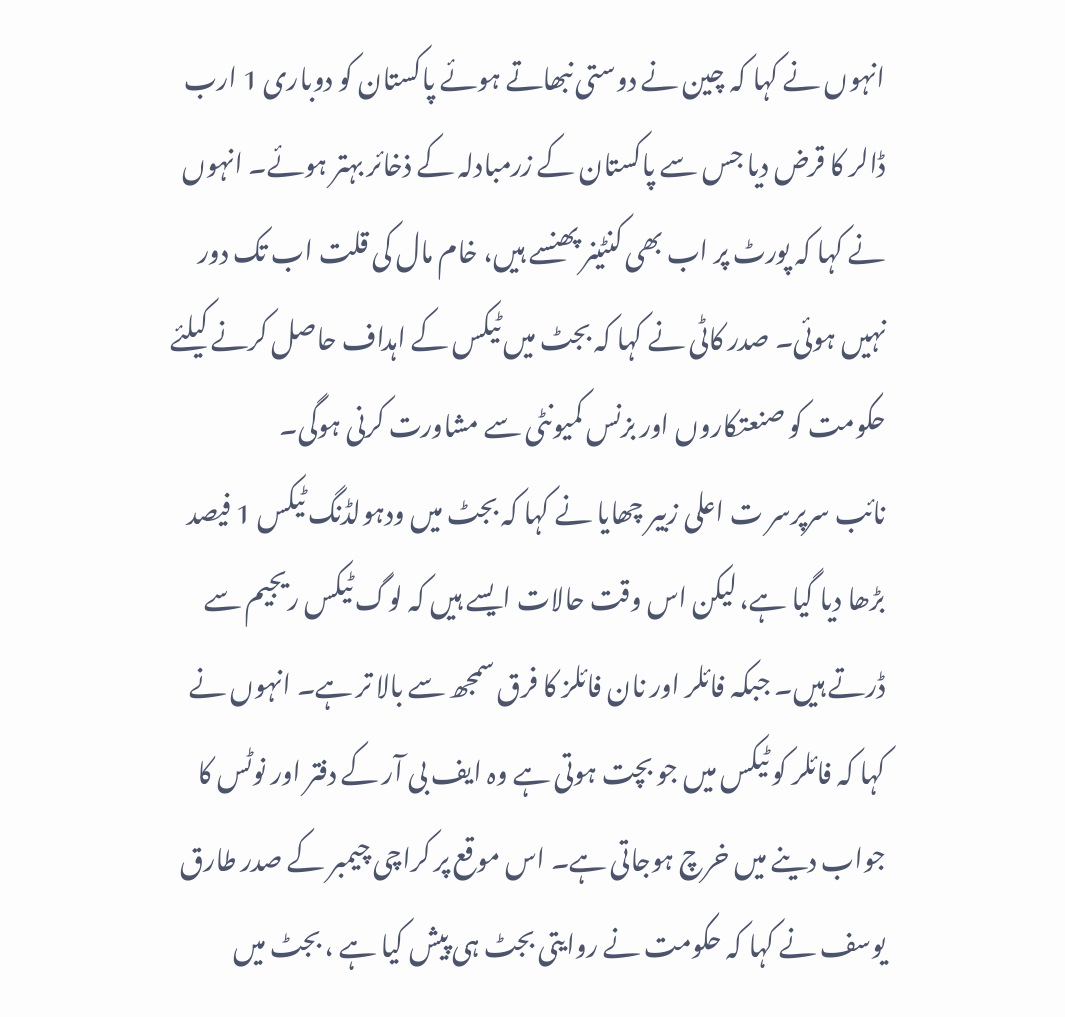انہوں نے کہا کہ چین نے دوستی نبھاتے ہوئے پاکستان کو دوباری 1 ارب ڈالر کا قرض دیا جس سے پاکستان کے زرمبادلہ کے ذخائر بہتر ہوئے۔ انہوں نے کہا کہ پورٹ پر اب بھی کنٹینر پھنسے ہیں، خام مال کی قلت اب تک دور نہیں ہوئی۔ صدر کاٹی نے کہا کہ بجٹ میں ٹیکس کے اہداف حاصل کرنے کیلئے حکومت کو صنعتکاروں اور بزنس کمیونٹی سے مشاورت کرنی ہوگی۔
نائب سرپرسر ت اعلی زبیر چھایا نے کہا کہ بجٹ میں ودہولڈنگ ٹیکس 1 فیصد بڑھا دیا گیا ہے، لیکن اس وقت حالات ایسے ہیں کہ لوگ ٹیکس ریجیم سے ڈرتے ہیں۔ جبکہ فائلر اور نان فائلز کا فرق سمجھ سے بالا تر ہے۔ انہوں نے کہا کہ فائلر کو ٹیکس میں جو بچت ہوتی ہے وہ ایف بی آر کے دفتر اور نوٹس کا جواب دینے میں خرچ ہوجاتی ہے۔ اس موقع پر کراچی چیمبر کے صدر طارق یوسف نے کہا کہ حکومت نے روایتی بجٹ ہی پیش کیا ہے ، بجٹ میں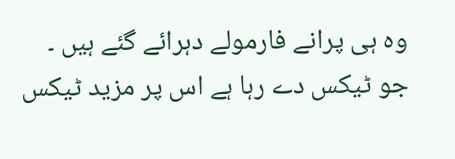وہ ہی پرانے فارمولے دہرائے گئے ہیں ۔
جو ٹیکس دے رہا ہے اس پر مزید ٹیکس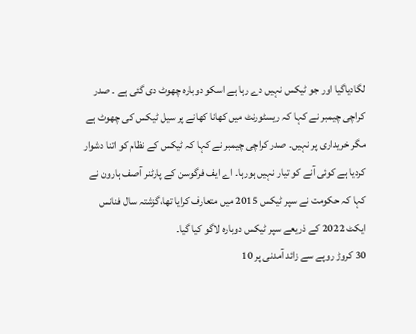لگادیاگیا اور جو ٹیکس نہیں دے رہا ہے اسکو دوبارہ چھوٹ دی گئی ہے ۔ صدر کراچی چیمبر نے کہا کہ ریسٹورنٹ میں کھانا کھانے پر سیل ٹیکس کی چھوٹ ہے مگر خریداری پر نہیں۔ صدر کراچی چیمبر نے کہا کہ ٹیکس کے نظام کو اتنا دشوار کردیا ہے کوئی آنے کو تیار نہیں ہورہا۔ اے ایف فرگوسن کے پارٹنر آصف ہارون نے کہا کہ حکومت نے سپر ٹیکس 2015 میں متعارف کرایا تھا،گزشتہ سال فنانس ایکٹ 2022 کے ذریعے سپر ٹیکس دوبارہ لاگو کیا گیا۔
30 کروڑ روپے سے زائد آمدنی پر 10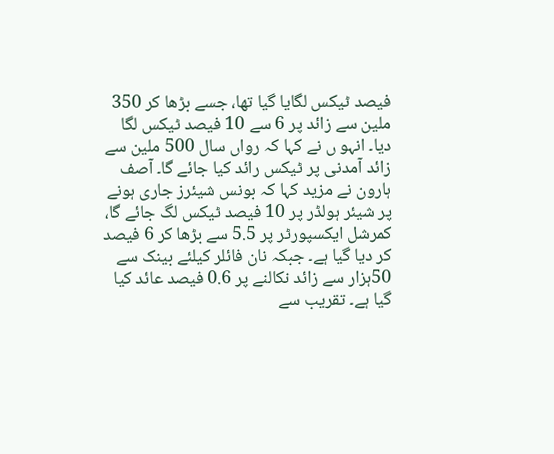فیصد ٹیکس لگایا گیا تھا، جسے بڑھا کر 350 ملین سے زائد پر 6 سے 10 فیصد ٹیکس لگا دیا۔ انہو ں نے کہا کہ رواں سال 500 ملین سے زائد آمدنی پر ٹیکس رائد کیا جائے گا۔ آصف ہارون نے مزید کہا کہ بونس شیئرز جاری ہونے پر شیئر ہولڈر پر 10 فیصد ٹیکس لگ جائے گا، کمرشل ایکسپورٹر پر 5.5 سے بڑھا کر 6 فیصد کر دیا گیا ہے۔ جبکہ نان فائلر کیلئے بینک سے 50ہزار سے زائد نکالنے پر 0.6 فیصد عائد کیا گیا ہے۔ تقریب سے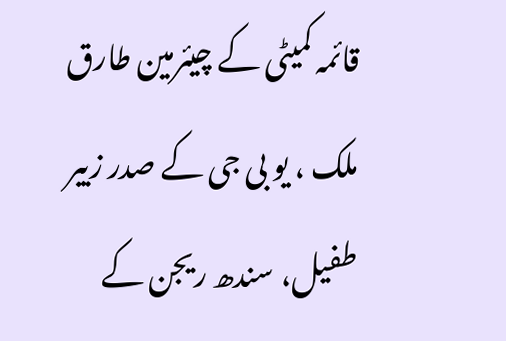قائمہ کمیٹی کے چیئرمین طارق ملک ، یو بی جی کے صدر زبیر طفیل، سندھ ریجن کے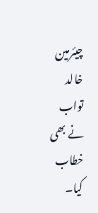چیئرمین خالد تواب نے بھی خطاب کیا۔